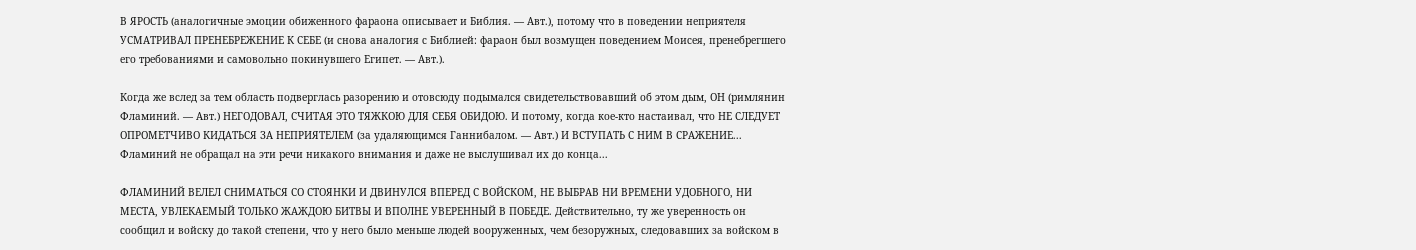В ЯРОСТЬ (аналогичные эмоции обиженного фараона описывает и Библия. — Авт.), потому что в поведении неприятеля УСМАТРИВАЛ ПРЕНЕБРЕЖЕНИЕ К СЕБЕ (и снова аналогия с Библией: фараон был возмущен поведением Моисея, пренебрегшего его требованиями и самовольно покинувшего Египет. — Авт.).

Когда же вслед за тем область подверглась разорению и отовсюду подымался свидетельствовавший об этом дым, ОН (римлянин Фламиний. — Авт.) НЕГОДОВАЛ, СЧИТАЯ ЭТО ТЯЖКОЮ ДЛЯ СЕБЯ ОБИДОЮ. И потому, когда кое-кто настаивал, что НЕ СЛЕДУЕТ ОПРОМЕТЧИВО КИДАТЬСЯ ЗА НЕПРИЯТЕЛЕМ (за удаляющимся Ганнибалом. — Авт.) И ВСТУПАТЬ С НИМ В СРАЖЕНИЕ... Фламиний не обращал на эти речи никакого внимания и даже не выслушивал их до конца...

ФЛАМИНИЙ ВЕЛЕЛ СНИМАТЬСЯ СО СТОЯНКИ И ДВИНУЛСЯ ВПЕРЕД С ВОЙСКОМ, НЕ ВЫБРАВ НИ ВРЕМЕНИ УДОБНОГО, НИ МЕСТА, УВЛЕКАЕМЫЙ ТОЛЬКО ЖАЖДОЮ БИТВЫ И ВПОЛНЕ УВЕРЕННЫЙ В ПОБЕДЕ. Действительно, ту же уверенность он сообщил и войску до такой степени, что у него было меньше людей вооруженных, чем безоружных, следовавших за войском в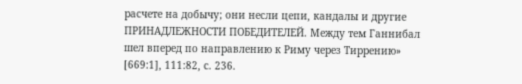расчете на добычу; они несли цепи, кандалы и другие ПРИНАДЛЕЖНОСТИ ПОБЕДИТЕЛЕЙ. Между тем Ганнибал шел вперед по направлению к Риму через Тиррению» [669:1], 111:82, с. 236.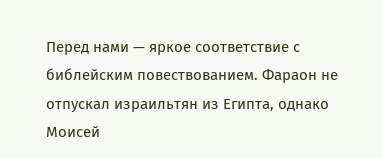Перед нами — яркое соответствие с библейским повествованием. Фараон не отпускал израильтян из Египта, однако Моисей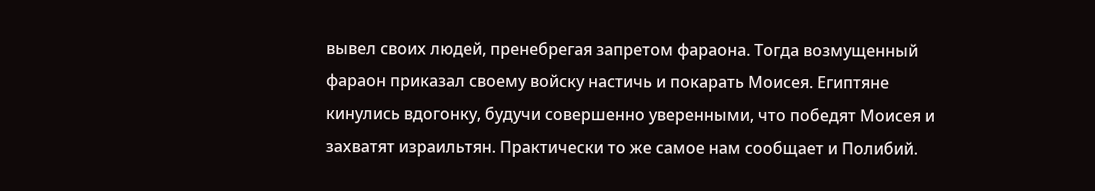вывел своих людей, пренебрегая запретом фараона. Тогда возмущенный фараон приказал своему войску настичь и покарать Моисея. Египтяне кинулись вдогонку, будучи совершенно уверенными, что победят Моисея и захватят израильтян. Практически то же самое нам сообщает и Полибий.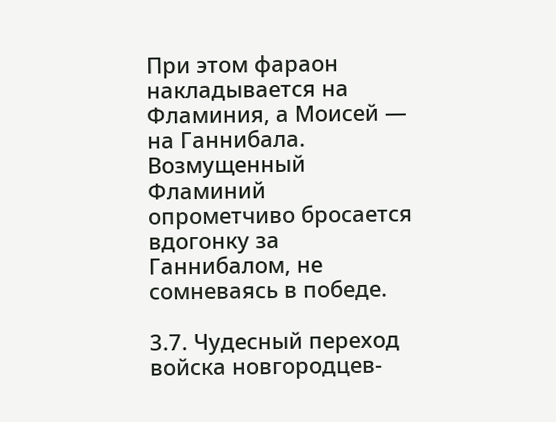При этом фараон накладывается на Фламиния, а Моисей — на Ганнибала. Возмущенный Фламиний опрометчиво бросается вдогонку за Ганнибалом, не сомневаясь в победе.

3.7. Чудесный переход войска новгородцев-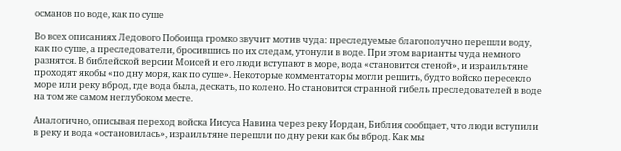османов по воде, как по суше

Во всех описаниях Ледового Побоища громко звучит мотив чуда: преследуемые благополучно перешли воду, как по суше, а преследователи, бросившись по их следам, утонули в воде. При этом варианты чуда немного разнятся. В библейской версии Моисей и его люди вступают в море, вода «становится стеной», и израильтяне проходят якобы «по дну моря, как по суше». Некоторые комментаторы могли решить, будто войско пересекло море или реку вброд, где вода была, дескать, по колено. Но становится странной гибель преследователей в воде на том же самом неглубоком месте.

Аналогично, описывая переход войска Иисуса Навина через реку Иордан, Библия сообщает, что люди вступили в реку и вода «остановилась», израильтяне перешли по дну реки как бы вброд. Как мы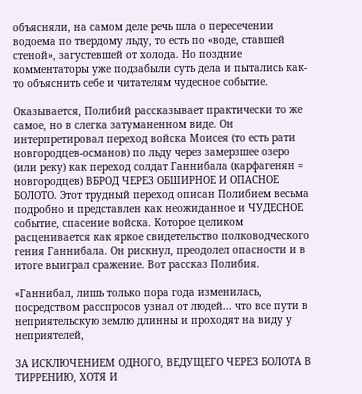объясняли, на самом деле речь шла о пересечении водоема по твердому льду, то есть по «воде, ставшей стеной», загустевшей от холода. Но поздние комментаторы уже подзабыли суть дела и пытались как-то объяснить себе и читателям чудесное событие.

Оказывается, Полибий рассказывает практически то же самое, но в слегка затуманенном виде. Он интерпретировал переход войска Моисея (то есть рати новгородцев-османов) по льду через замерзшее озеро (или реку) как переход солдат Ганнибала (карфагенян = новгородцев) ВБРОД ЧЕРЕЗ ОБШИРНОЕ И ОПАСНОЕ БОЛОТО. Этот трудный переход описан Полибием весьма подробно и представлен как неожиданное и ЧУДЕСНОЕ событие, спасение войска. Которое целиком расценивается как яркое свидетельство полководческого гения Ганнибала. Он рискнул, преодолел опасности и в итоге выиграл сражение. Вот рассказ Полибия.

«Ганнибал, лишь только пора года изменилась, посредством расспросов узнал от людей... что все пути в неприятельскую землю длинны и проходят на виду у неприятелей,

ЗА ИСКЛЮЧЕНИЕМ ОДНОГО, ВЕДУЩЕГО ЧЕРЕЗ БОЛОТА В ТИРРЕНИЮ, ХОТЯ И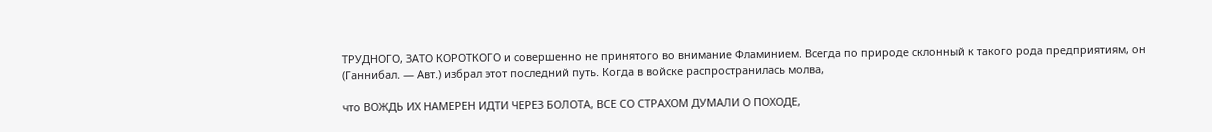ТРУДНОГО, ЗАТО КОРОТКОГО и совершенно не принятого во внимание Фламинием. Всегда по природе склонный к такого рода предприятиям, он (Ганнибал. — Авт.) избрал этот последний путь. Когда в войске распространилась молва,

что ВОЖДЬ ИХ НАМЕРЕН ИДТИ ЧЕРЕЗ БОЛОТА, ВСЕ СО СТРАХОМ ДУМАЛИ О ПОХОДЕ,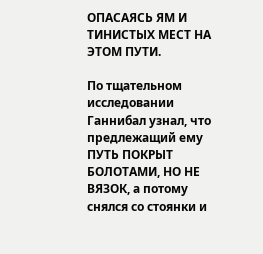ОПАСАЯСЬ ЯМ И ТИНИСТЫХ МЕСТ НА ЭТОМ ПУТИ.

По тщательном исследовании Ганнибал узнал, что предлежащий ему ПУТЬ ПОКРЫТ БОЛОТАМИ, НО НЕ ВЯЗОК, а потому снялся со стоянки и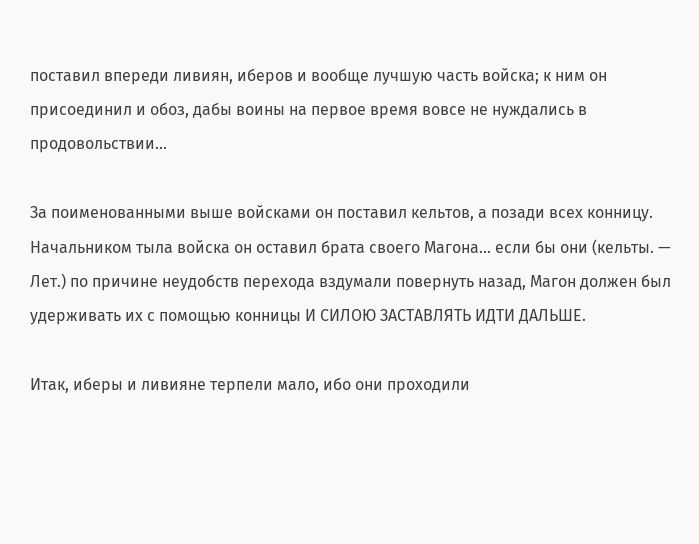поставил впереди ливиян, иберов и вообще лучшую часть войска; к ним он присоединил и обоз, дабы воины на первое время вовсе не нуждались в продовольствии...

За поименованными выше войсками он поставил кельтов, а позади всех конницу. Начальником тыла войска он оставил брата своего Магона... если бы они (кельты. — Лет.) по причине неудобств перехода вздумали повернуть назад, Магон должен был удерживать их с помощью конницы И СИЛОЮ ЗАСТАВЛЯТЬ ИДТИ ДАЛЬШЕ.

Итак, иберы и ливияне терпели мало, ибо они проходили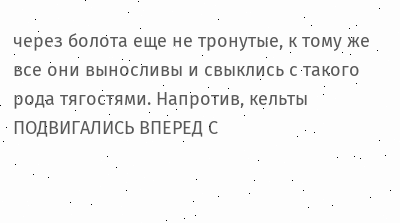через болота еще не тронутые, к тому же все они выносливы и свыклись с такого рода тягостями. Напротив, кельты ПОДВИГАЛИСЬ ВПЕРЕД С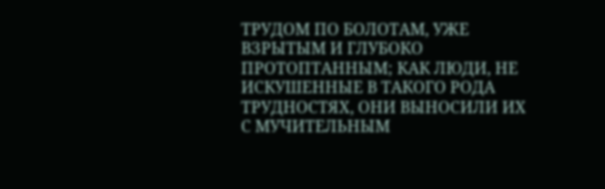ТРУДОМ ПО БОЛОТАМ, УЖЕ ВЗРЫТЫМ И ГЛУБОКО ПРОТОПТАННЫМ; КАК ЛЮДИ, НЕ ИСКУШЕННЫЕ В ТАКОГО РОДА ТРУДНОСТЯХ, ОНИ ВЫНОСИЛИ ИХ С МУЧИТЕЛЬНЫМ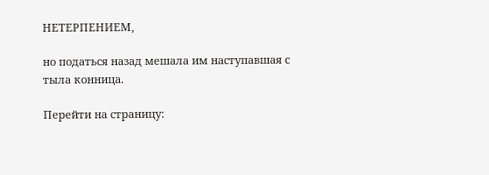НЕТЕРПЕНИЕМ,

но податься назад мешала им наступавшая с тыла конница.

Перейти на страницу: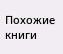Похожие книги